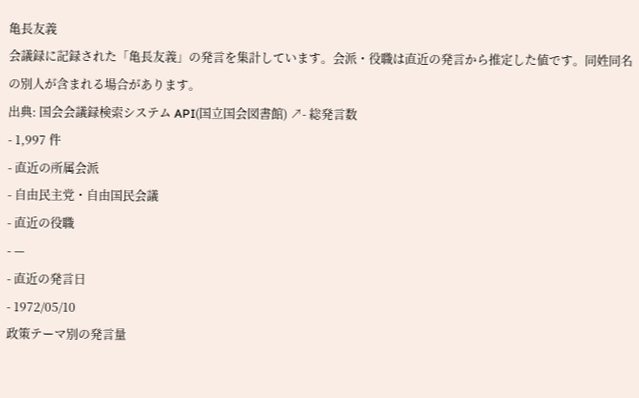亀長友義
会議録に記録された「亀長友義」の発言を集計しています。会派・役職は直近の発言から推定した値です。同姓同名の別人が含まれる場合があります。
出典: 国会会議録検索システム API(国立国会図書館) ↗- 総発言数
- 1,997 件
- 直近の所属会派
- 自由民主党・自由国民会議
- 直近の役職
- —
- 直近の発言日
- 1972/05/10
政策テーマ別の発言量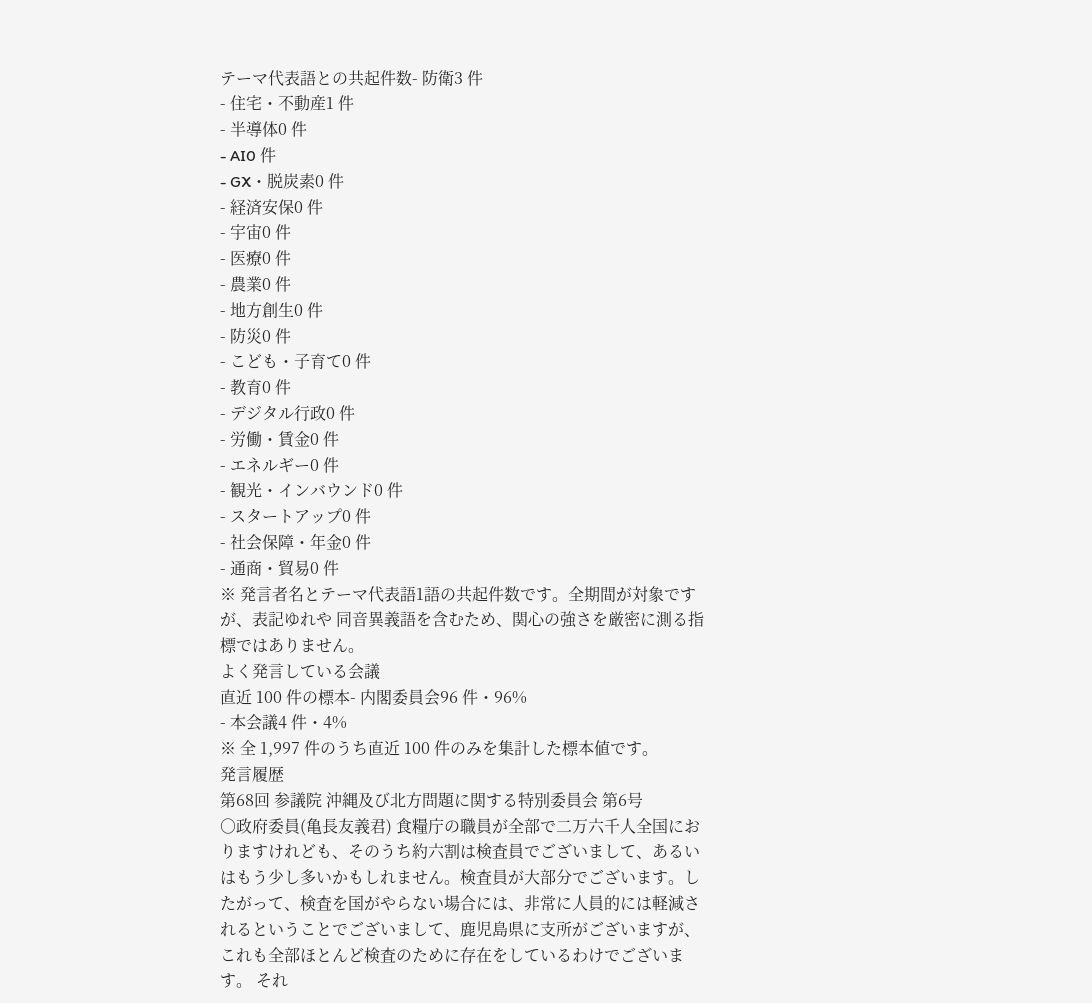テーマ代表語との共起件数- 防衛3 件
- 住宅・不動産1 件
- 半導体0 件
- AI0 件
- GX・脱炭素0 件
- 経済安保0 件
- 宇宙0 件
- 医療0 件
- 農業0 件
- 地方創生0 件
- 防災0 件
- こども・子育て0 件
- 教育0 件
- デジタル行政0 件
- 労働・賃金0 件
- エネルギー0 件
- 観光・インバウンド0 件
- スタートアップ0 件
- 社会保障・年金0 件
- 通商・貿易0 件
※ 発言者名とテーマ代表語1語の共起件数です。全期間が対象ですが、表記ゆれや 同音異義語を含むため、関心の強さを厳密に測る指標ではありません。
よく発言している会議
直近 100 件の標本- 内閣委員会96 件・96%
- 本会議4 件・4%
※ 全 1,997 件のうち直近 100 件のみを集計した標本値です。
発言履歴
第68回 参議院 沖縄及び北方問題に関する特別委員会 第6号
○政府委員(亀長友義君) 食糧庁の職員が全部で二万六千人全国におりますけれども、そのうち約六割は検査員でございまして、あるいはもう少し多いかもしれません。検査員が大部分でございます。したがって、検査を国がやらない場合には、非常に人員的には軽減されるということでございまして、鹿児島県に支所がございますが、これも全部ほとんど検査のために存在をしているわけでございます。 それ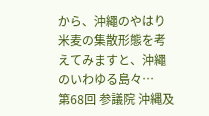から、沖繩のやはり米麦の集散形態を考えてみますと、沖繩のいわゆる島々…
第68回 参議院 沖縄及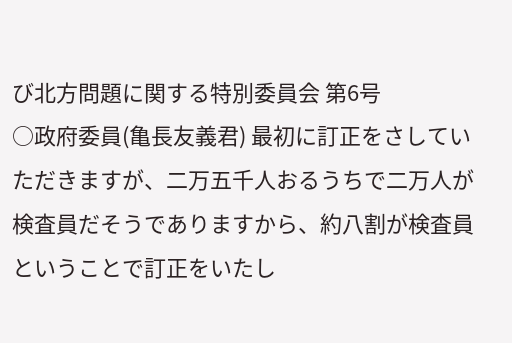び北方問題に関する特別委員会 第6号
○政府委員(亀長友義君) 最初に訂正をさしていただきますが、二万五千人おるうちで二万人が検査員だそうでありますから、約八割が検査員ということで訂正をいたし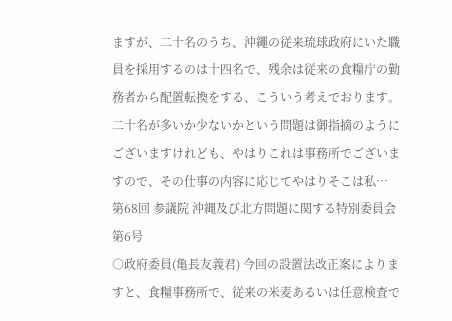ますが、二十名のうち、沖繩の従来琉球政府にいた職員を採用するのは十四名で、残余は従来の食糧庁の勤務者から配置転換をする、こういう考えでおります。 二十名が多いか少ないかという問題は御指摘のようにございますけれども、やはりこれは事務所でございますので、その仕事の内容に応じてやはりそこは私…
第68回 参議院 沖縄及び北方問題に関する特別委員会 第6号
○政府委員(亀長友義君) 今回の設置法改正案によりますと、食糧事務所で、従来の米麦あるいは任意検査で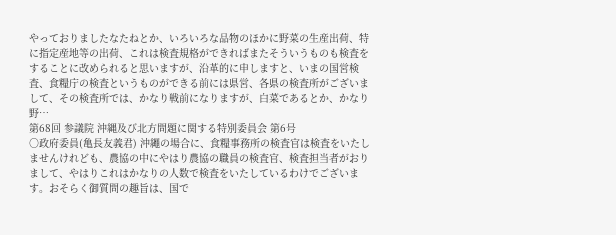やっておりましたなたねとか、いろいろな品物のほかに野菜の生産出荷、特に指定産地等の出荷、これは検査規格ができればまたそういうものも検査をすることに改められると思いますが、沿革的に申しますと、いまの国営検査、食糧庁の検査というものができる前には県営、各県の検査所がございまして、その検査所では、かなり戦前になりますが、白菜であるとか、かなり野…
第68回 参議院 沖縄及び北方問題に関する特別委員会 第6号
○政府委員(亀長友義君) 沖繩の場合に、食糧事務所の検査官は検査をいたしませんけれども、農協の中にやはり農協の職員の検査官、検査担当者がおりまして、やはりこれはかなりの人数で検査をいたしているわけでございます。おそらく御質問の趣旨は、国で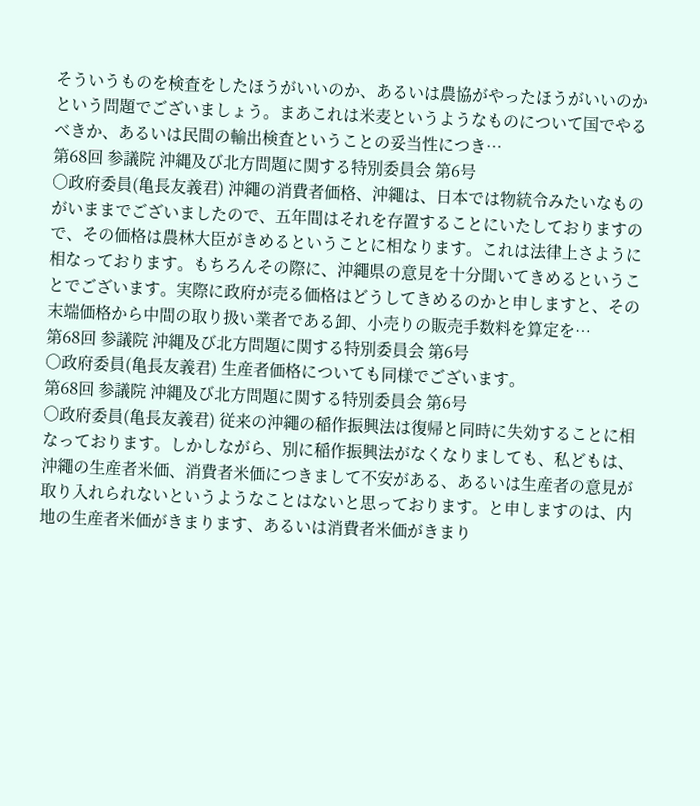そういうものを検査をしたほうがいいのか、あるいは農協がやったほうがいいのかという問題でございましょう。まあこれは米麦というようなものについて国でやるべきか、あるいは民間の輸出検査ということの妥当性につき…
第68回 参議院 沖縄及び北方問題に関する特別委員会 第6号
○政府委員(亀長友義君) 沖繩の消費者価格、沖繩は、日本では物統令みたいなものがいままでございましたので、五年間はそれを存置することにいたしておりますので、その価格は農林大臣がきめるということに相なります。これは法律上さように相なっております。もちろんその際に、沖繩県の意見を十分聞いてきめるということでございます。実際に政府が売る価格はどうしてきめるのかと申しますと、その末端価格から中間の取り扱い業者である卸、小売りの販売手数料を算定を…
第68回 参議院 沖縄及び北方問題に関する特別委員会 第6号
○政府委員(亀長友義君) 生産者価格についても同様でございます。
第68回 参議院 沖縄及び北方問題に関する特別委員会 第6号
○政府委員(亀長友義君) 従来の沖繩の稲作振興法は復帰と同時に失効することに相なっております。しかしながら、別に稲作振興法がなくなりましても、私どもは、沖繩の生産者米価、消費者米価につきまして不安がある、あるいは生産者の意見が取り入れられないというようなことはないと思っております。と申しますのは、内地の生産者米価がきまります、あるいは消費者米価がきまり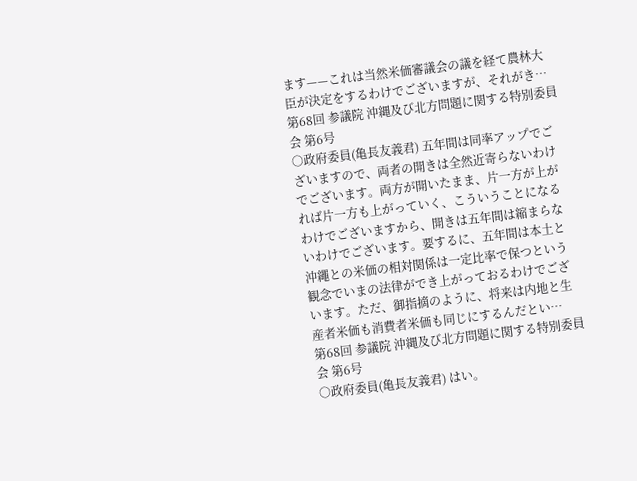ます——これは当然米価審議会の議を経て農林大臣が決定をするわけでございますが、それがき…
第68回 参議院 沖縄及び北方問題に関する特別委員会 第6号
○政府委員(亀長友義君) 五年間は同率アップでございますので、両者の開きは全然近寄らないわけでございます。両方が開いたまま、片一方が上がれば片一方も上がっていく、こういうことになるわけでございますから、開きは五年間は縮まらないわけでございます。要するに、五年間は本土と沖繩との米価の相対関係は一定比率で保つという観念でいまの法律ができ上がっておるわけでございます。ただ、御指摘のように、将来は内地と生産者米価も消費者米価も同じにするんだとい…
第68回 参議院 沖縄及び北方問題に関する特別委員会 第6号
○政府委員(亀長友義君) はい。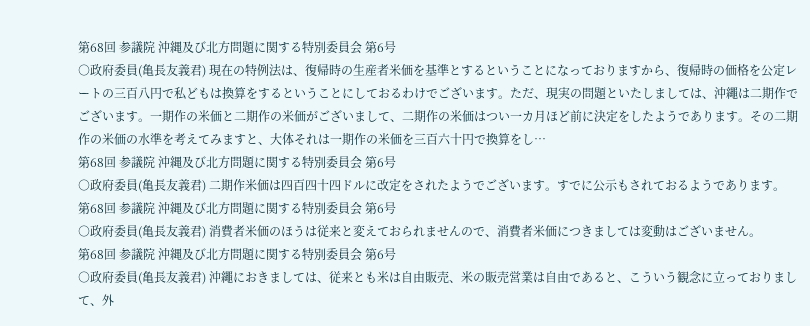第68回 参議院 沖縄及び北方問題に関する特別委員会 第6号
○政府委員(亀長友義君) 現在の特例法は、復帰時の生産者米価を基準とするということになっておりますから、復帰時の価格を公定レートの三百八円で私どもは換算をするということにしておるわけでございます。ただ、現実の問題といたしましては、沖繩は二期作でございます。一期作の米価と二期作の米価がございまして、二期作の米価はつい一カ月ほど前に決定をしたようであります。その二期作の米価の水準を考えてみますと、大体それは一期作の米価を三百六十円で換算をし…
第68回 参議院 沖縄及び北方問題に関する特別委員会 第6号
○政府委員(亀長友義君) 二期作米価は四百四十四ドルに改定をされたようでございます。すでに公示もされておるようであります。
第68回 参議院 沖縄及び北方問題に関する特別委員会 第6号
○政府委員(亀長友義君) 消費者米価のほうは従来と変えておられませんので、消費者米価につきましては変動はございません。
第68回 参議院 沖縄及び北方問題に関する特別委員会 第6号
○政府委員(亀長友義君) 沖繩におきましては、従来とも米は自由販売、米の販売営業は自由であると、こういう観念に立っておりまして、外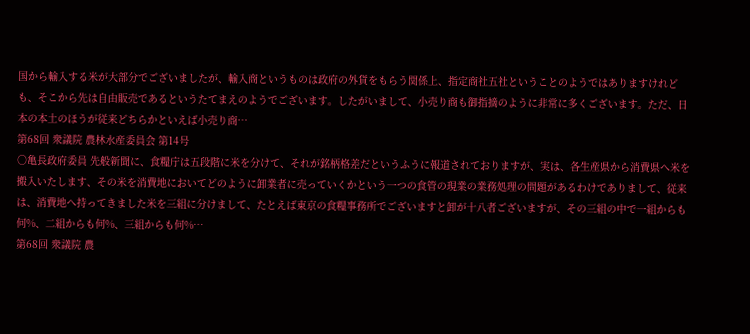国から輸入する米が大部分でございましたが、輸入商というものは政府の外貨をもらう関係上、指定商社五社ということのようではありますけれども、そこから先は自由販売であるというたてまえのようでございます。したがいまして、小売り商も御指摘のように非常に多くございます。ただ、日本の本土のほうが従来どちらかといえば小売り商…
第68回 衆議院 農林水産委員会 第14号
○亀長政府委員 先般新聞に、食糧庁は五段階に米を分けて、それが銘柄格差だというふうに報道されておりますが、実は、各生産県から消費県へ米を搬入いたします、その米を消費地においてどのように卸業者に売っていくかという一つの食管の現業の業務処理の問題があるわけでありまして、従来は、消費地へ持ってきました米を三組に分けまして、たとえば東京の食糧事務所でございますと卸が十八者ございますが、その三組の中で一組からも何%、二組からも何%、三組からも何%…
第68回 衆議院 農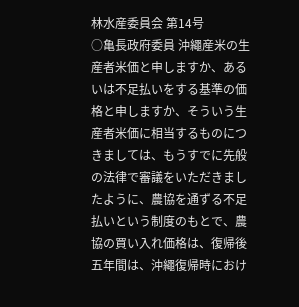林水産委員会 第14号
○亀長政府委員 沖繩産米の生産者米価と申しますか、あるいは不足払いをする基準の価格と申しますか、そういう生産者米価に相当するものにつきましては、もうすでに先般の法律で審議をいただきましたように、農協を通ずる不足払いという制度のもとで、農協の買い入れ価格は、復帰後五年間は、沖繩復帰時におけ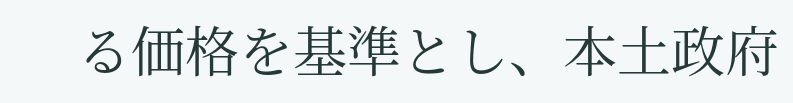る価格を基準とし、本土政府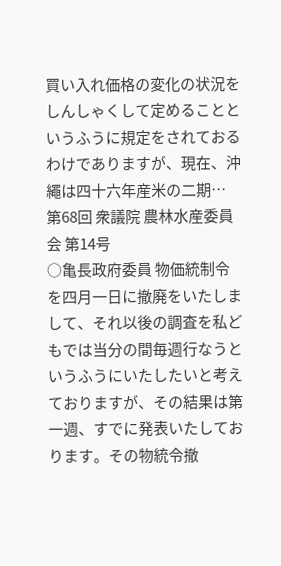買い入れ価格の変化の状況をしんしゃくして定めることというふうに規定をされておるわけでありますが、現在、沖繩は四十六年産米の二期…
第68回 衆議院 農林水産委員会 第14号
○亀長政府委員 物価統制令を四月一日に撤廃をいたしまして、それ以後の調査を私どもでは当分の間毎週行なうというふうにいたしたいと考えておりますが、その結果は第一週、すでに発表いたしております。その物統令撤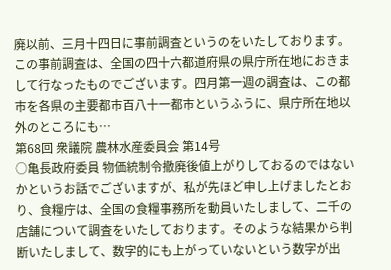廃以前、三月十四日に事前調査というのをいたしております。この事前調査は、全国の四十六都道府県の県庁所在地におきまして行なったものでございます。四月第一週の調査は、この都市を各県の主要都市百八十一都市というふうに、県庁所在地以外のところにも…
第68回 衆議院 農林水産委員会 第14号
○亀長政府委員 物価統制令撤廃後値上がりしておるのではないかというお話でございますが、私が先ほど申し上げましたとおり、食糧庁は、全国の食糧事務所を動員いたしまして、二千の店舗について調査をいたしております。そのような結果から判断いたしまして、数字的にも上がっていないという数字が出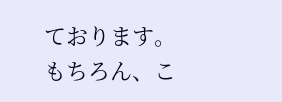ております。もちろん、こ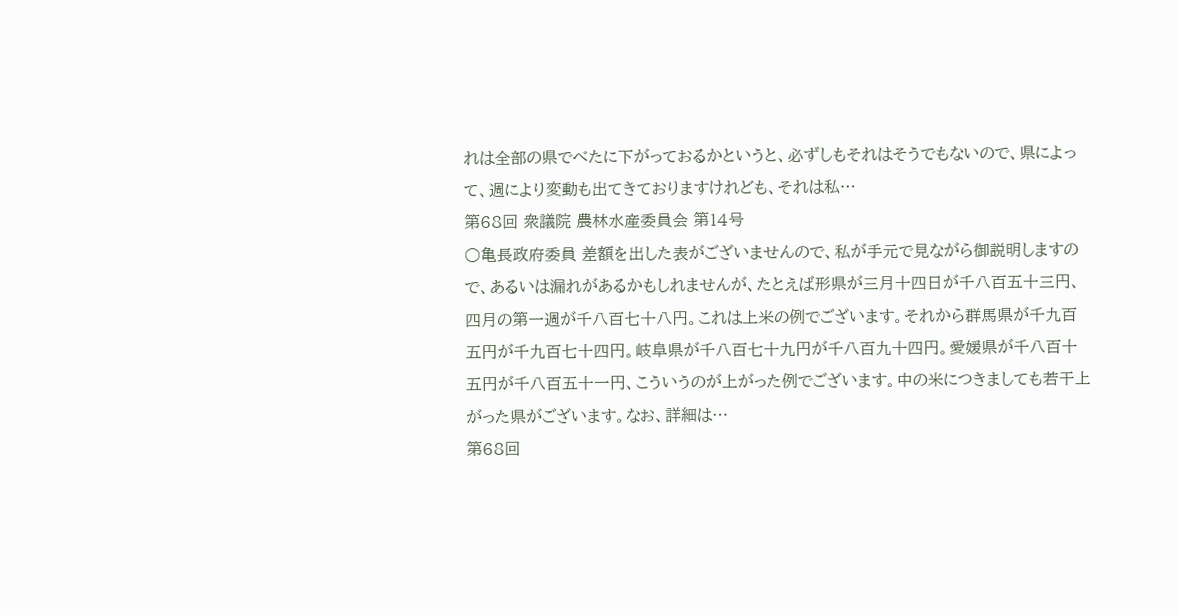れは全部の県でべたに下がっておるかというと、必ずしもそれはそうでもないので、県によって、週により変動も出てきておりますけれども、それは私…
第68回 衆議院 農林水産委員会 第14号
○亀長政府委員 差額を出した表がございませんので、私が手元で見ながら御説明しますので、あるいは漏れがあるかもしれませんが、たとえば形県が三月十四日が千八百五十三円、四月の第一週が千八百七十八円。これは上米の例でございます。それから群馬県が千九百五円が千九百七十四円。岐阜県が千八百七十九円が千八百九十四円。愛媛県が千八百十五円が千八百五十一円、こういうのが上がった例でございます。中の米につきましても若干上がった県がございます。なお、詳細は…
第68回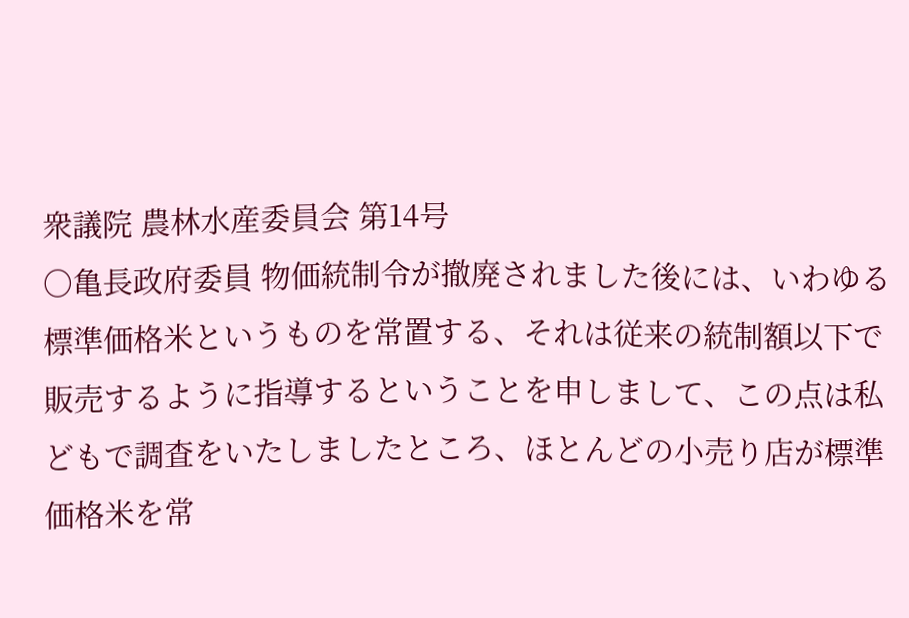衆議院 農林水産委員会 第14号
○亀長政府委員 物価統制令が撤廃されました後には、いわゆる標準価格米というものを常置する、それは従来の統制額以下で販売するように指導するということを申しまして、この点は私どもで調査をいたしましたところ、ほとんどの小売り店が標準価格米を常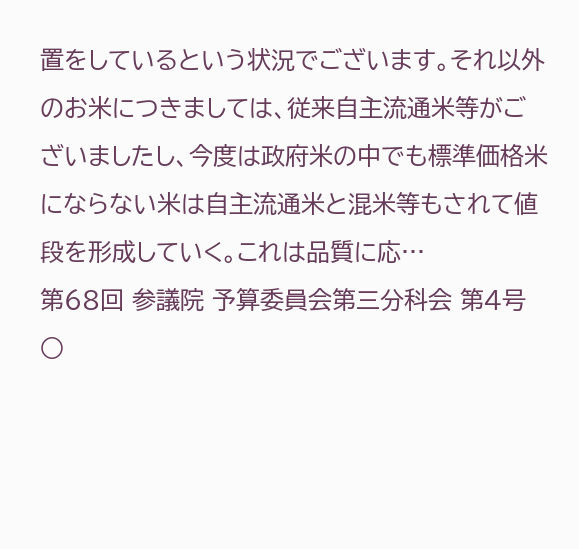置をしているという状況でございます。それ以外のお米につきましては、従来自主流通米等がございましたし、今度は政府米の中でも標準価格米にならない米は自主流通米と混米等もされて値段を形成していく。これは品質に応…
第68回 参議院 予算委員会第三分科会 第4号
○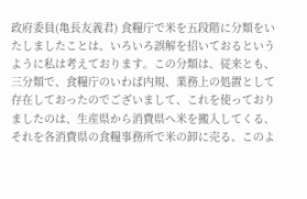政府委員(亀長友義君) 食糧庁で米を五段階に分類をいたしましたことは、いろいろ誤解を招いておるというように私は考えております。この分類は、従来とも、三分類で、食糧庁のいわば内規、業務上の処置として存在しておったのでございまして、これを使っておりましたのは、生産県から消費県へ米を搬入してくる、それを各消費県の食糧事務所で米の卸に売る、このよ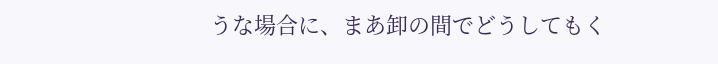うな場合に、まあ卸の間でどうしてもく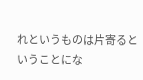れというものは片寄るということにな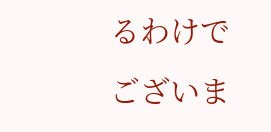るわけでございま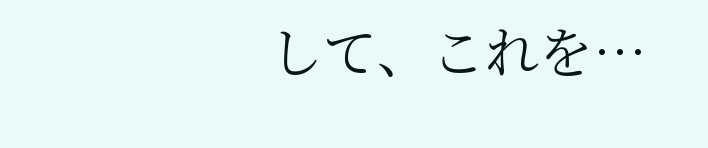して、これを…